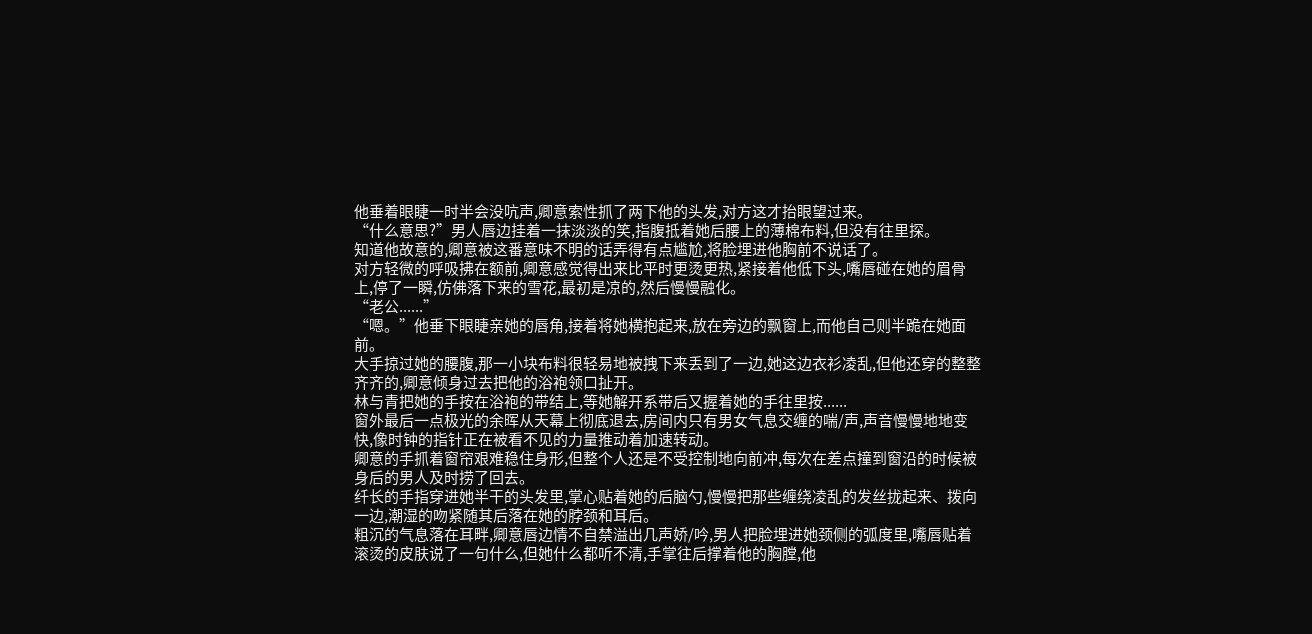他垂着眼睫一时半会没吭声,卿意索性抓了两下他的头发,对方这才抬眼望过来。
“什么意思?”男人唇边挂着一抹淡淡的笑,指腹抵着她后腰上的薄棉布料,但没有往里探。
知道他故意的,卿意被这番意味不明的话弄得有点尴尬,将脸埋进他胸前不说话了。
对方轻微的呼吸拂在额前,卿意感觉得出来比平时更烫更热,紧接着他低下头,嘴唇碰在她的眉骨上,停了一瞬,仿佛落下来的雪花,最初是凉的,然后慢慢融化。
“老公......”
“嗯。”他垂下眼睫亲她的唇角,接着将她横抱起来,放在旁边的飘窗上,而他自己则半跪在她面前。
大手掠过她的腰腹,那一小块布料很轻易地被拽下来丢到了一边,她这边衣衫凌乱,但他还穿的整整齐齐的,卿意倾身过去把他的浴袍领口扯开。
林与青把她的手按在浴袍的带结上,等她解开系带后又握着她的手往里按......
窗外最后一点极光的余晖从天幕上彻底退去,房间内只有男女气息交缠的喘/声,声音慢慢地地变快,像时钟的指针正在被看不见的力量推动着加速转动。
卿意的手抓着窗帘艰难稳住身形,但整个人还是不受控制地向前冲,每次在差点撞到窗沿的时候被身后的男人及时捞了回去。
纤长的手指穿进她半干的头发里,掌心贴着她的后脑勺,慢慢把那些缠绕凌乱的发丝拢起来、拨向一边,潮湿的吻紧随其后落在她的脖颈和耳后。
粗沉的气息落在耳畔,卿意唇边情不自禁溢出几声娇/吟,男人把脸埋进她颈侧的弧度里,嘴唇贴着滚烫的皮肤说了一句什么,但她什么都听不清,手掌往后撑着他的胸膛,他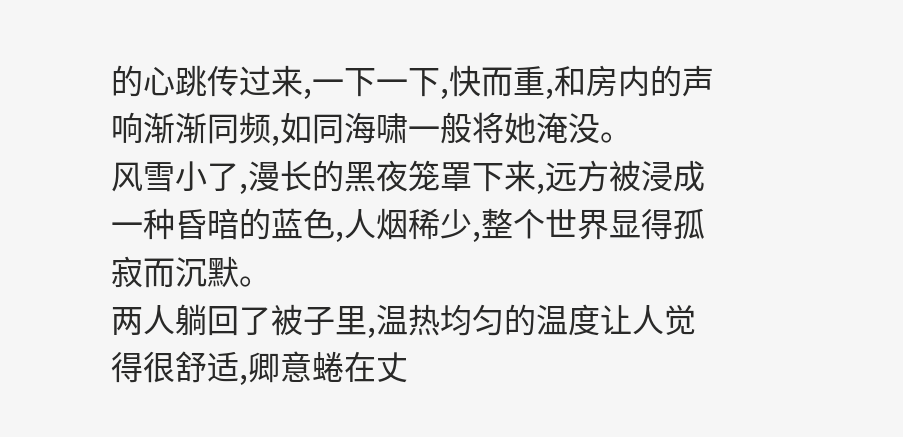的心跳传过来,一下一下,快而重,和房内的声响渐渐同频,如同海啸一般将她淹没。
风雪小了,漫长的黑夜笼罩下来,远方被浸成一种昏暗的蓝色,人烟稀少,整个世界显得孤寂而沉默。
两人躺回了被子里,温热均匀的温度让人觉得很舒适,卿意蜷在丈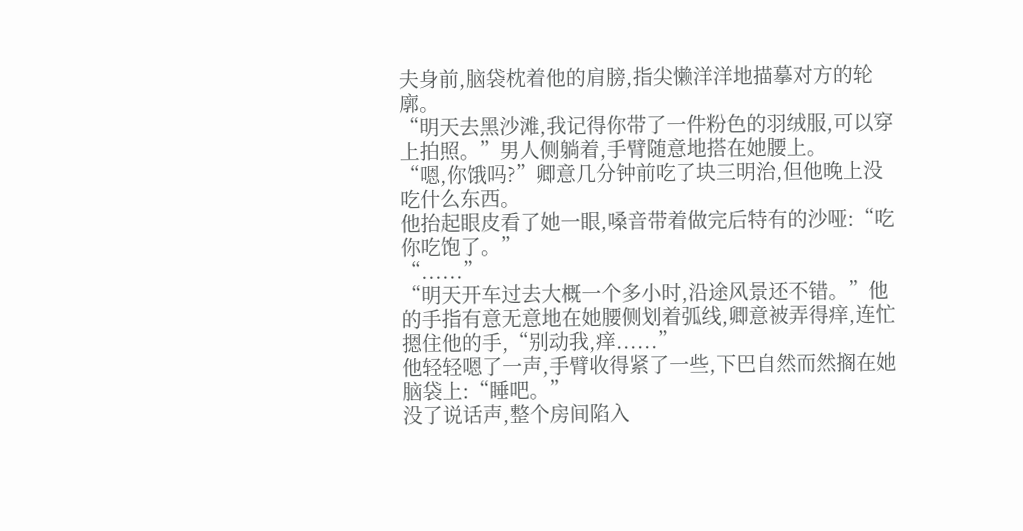夫身前,脑袋枕着他的肩膀,指尖懒洋洋地描摹对方的轮廓。
“明天去黑沙滩,我记得你带了一件粉色的羽绒服,可以穿上拍照。”男人侧躺着,手臂随意地搭在她腰上。
“嗯,你饿吗?”卿意几分钟前吃了块三明治,但他晚上没吃什么东西。
他抬起眼皮看了她一眼,嗓音带着做完后特有的沙哑:“吃你吃饱了。”
“......”
“明天开车过去大概一个多小时,沿途风景还不错。”他的手指有意无意地在她腰侧划着弧线,卿意被弄得痒,连忙摁住他的手,“别动我,痒......”
他轻轻嗯了一声,手臂收得紧了一些,下巴自然而然搁在她脑袋上:“睡吧。”
没了说话声,整个房间陷入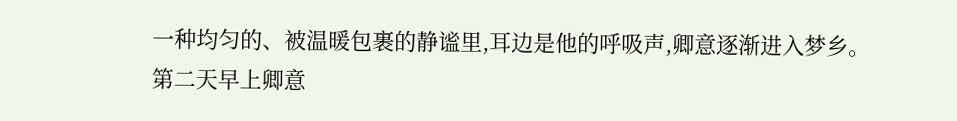一种均匀的、被温暖包裹的静谧里,耳边是他的呼吸声,卿意逐渐进入梦乡。
第二天早上卿意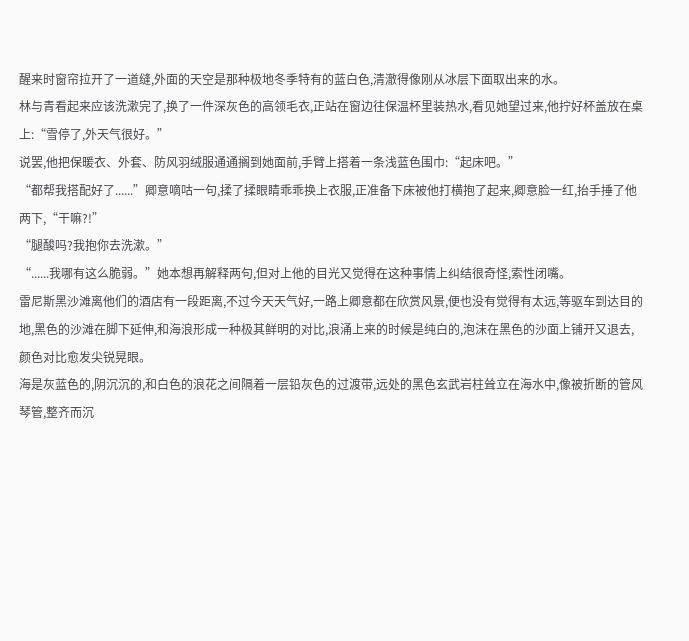醒来时窗帘拉开了一道缝,外面的天空是那种极地冬季特有的蓝白色,清澈得像刚从冰层下面取出来的水。
林与青看起来应该洗漱完了,换了一件深灰色的高领毛衣,正站在窗边往保温杯里装热水,看见她望过来,他拧好杯盖放在桌上:“雪停了,外天气很好。”
说罢,他把保暖衣、外套、防风羽绒服通通搁到她面前,手臂上搭着一条浅蓝色围巾:“起床吧。”
“都帮我搭配好了......”卿意嘀咕一句,揉了揉眼睛乖乖换上衣服,正准备下床被他打横抱了起来,卿意脸一红,抬手捶了他两下,“干嘛?!”
“腿酸吗?我抱你去洗漱。”
“......我哪有这么脆弱。”她本想再解释两句,但对上他的目光又觉得在这种事情上纠结很奇怪,索性闭嘴。
雷尼斯黑沙滩离他们的酒店有一段距离,不过今天天气好,一路上卿意都在欣赏风景,便也没有觉得有太远,等驱车到达目的地,黑色的沙滩在脚下延伸,和海浪形成一种极其鲜明的对比,浪涌上来的时候是纯白的,泡沫在黑色的沙面上铺开又退去,颜色对比愈发尖锐晃眼。
海是灰蓝色的,阴沉沉的,和白色的浪花之间隔着一层铅灰色的过渡带,远处的黑色玄武岩柱耸立在海水中,像被折断的管风琴管,整齐而沉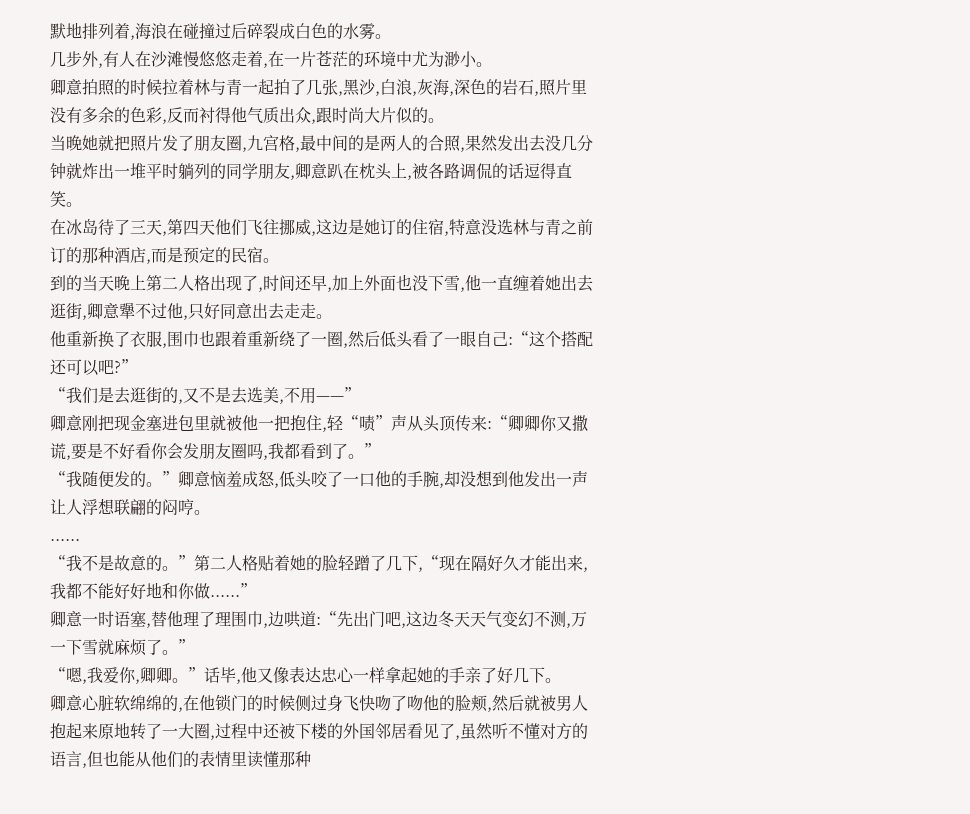默地排列着,海浪在碰撞过后碎裂成白色的水雾。
几步外,有人在沙滩慢悠悠走着,在一片苍茫的环境中尤为渺小。
卿意拍照的时候拉着林与青一起拍了几张,黑沙,白浪,灰海,深色的岩石,照片里没有多余的色彩,反而衬得他气质出众,跟时尚大片似的。
当晚她就把照片发了朋友圈,九宫格,最中间的是两人的合照,果然发出去没几分钟就炸出一堆平时躺列的同学朋友,卿意趴在枕头上,被各路调侃的话逗得直笑。
在冰岛待了三天,第四天他们飞往挪威,这边是她订的住宿,特意没选林与青之前订的那种酒店,而是预定的民宿。
到的当天晚上第二人格出现了,时间还早,加上外面也没下雪,他一直缠着她出去逛街,卿意犟不过他,只好同意出去走走。
他重新换了衣服,围巾也跟着重新绕了一圈,然后低头看了一眼自己:“这个搭配还可以吧?”
“我们是去逛街的,又不是去选美,不用——”
卿意刚把现金塞进包里就被他一把抱住,轻“啧”声从头顶传来:“卿卿你又撒谎,要是不好看你会发朋友圈吗,我都看到了。”
“我随便发的。”卿意恼羞成怒,低头咬了一口他的手腕,却没想到他发出一声让人浮想联翩的闷哼。
......
“我不是故意的。”第二人格贴着她的脸轻蹭了几下,“现在隔好久才能出来,我都不能好好地和你做......”
卿意一时语塞,替他理了理围巾,边哄道:“先出门吧,这边冬天天气变幻不测,万一下雪就麻烦了。”
“嗯,我爱你,卿卿。”话毕,他又像表达忠心一样拿起她的手亲了好几下。
卿意心脏软绵绵的,在他锁门的时候侧过身飞快吻了吻他的脸颊,然后就被男人抱起来原地转了一大圈,过程中还被下楼的外国邻居看见了,虽然听不懂对方的语言,但也能从他们的表情里读懂那种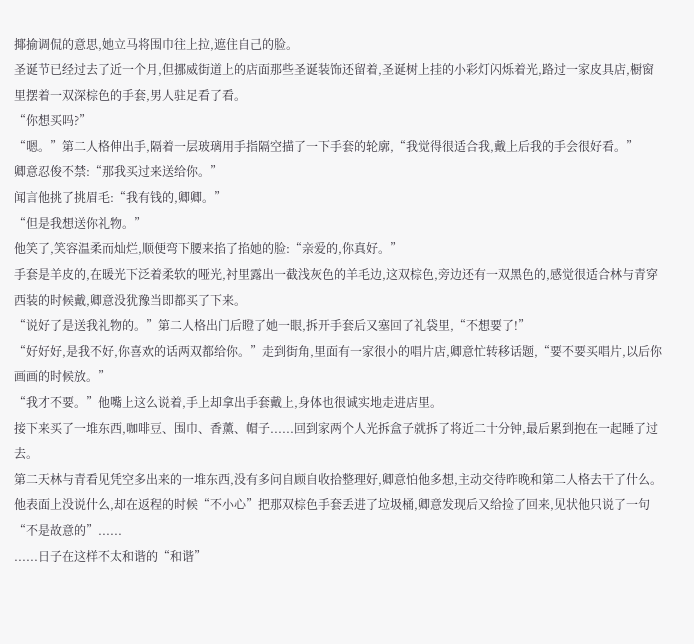揶揄调侃的意思,她立马将围巾往上拉,遮住自己的脸。
圣诞节已经过去了近一个月,但挪威街道上的店面那些圣诞装饰还留着,圣诞树上挂的小彩灯闪烁着光,路过一家皮具店,橱窗里摆着一双深棕色的手套,男人驻足看了看。
“你想买吗?”
“嗯。”第二人格伸出手,隔着一层玻璃用手指隔空描了一下手套的轮廓,“我觉得很适合我,戴上后我的手会很好看。”
卿意忍俊不禁:“那我买过来送给你。”
闻言他挑了挑眉毛:“我有钱的,卿卿。”
“但是我想送你礼物。”
他笑了,笑容温柔而灿烂,顺便弯下腰来掐了掐她的脸:“亲爱的,你真好。”
手套是羊皮的,在暖光下泛着柔软的哑光,衬里露出一截浅灰色的羊毛边,这双棕色,旁边还有一双黑色的,感觉很适合林与青穿西装的时候戴,卿意没犹豫当即都买了下来。
“说好了是送我礼物的。”第二人格出门后瞪了她一眼,拆开手套后又塞回了礼袋里,“不想要了!”
“好好好,是我不好,你喜欢的话两双都给你。”走到街角,里面有一家很小的唱片店,卿意忙转移话题,“要不要买唱片,以后你画画的时候放。”
“我才不要。”他嘴上这么说着,手上却拿出手套戴上,身体也很诚实地走进店里。
接下来买了一堆东西,咖啡豆、围巾、香薰、帽子......回到家两个人光拆盒子就拆了将近二十分钟,最后累到抱在一起睡了过去。
第二天林与青看见凭空多出来的一堆东西,没有多问自顾自收拾整理好,卿意怕他多想,主动交待昨晚和第二人格去干了什么。
他表面上没说什么,却在返程的时候“不小心”把那双棕色手套丢进了垃圾桶,卿意发现后又给捡了回来,见状他只说了一句“不是故意的”......
......日子在这样不太和谐的“和谐”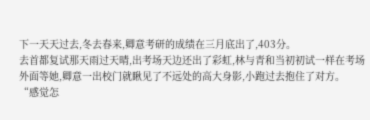下一天天过去,冬去春来,卿意考研的成绩在三月底出了,403分。
去首都复试那天雨过天晴,出考场天边还出了彩虹,林与青和当初初试一样在考场外面等她,卿意一出校门就瞅见了不远处的高大身影,小跑过去抱住了对方。
“感觉怎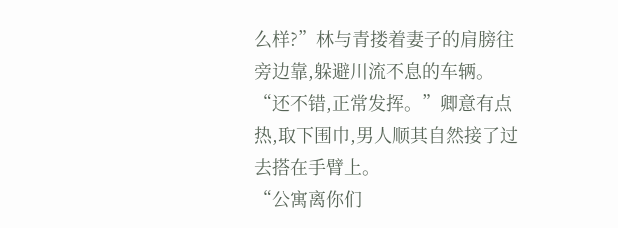么样?”林与青搂着妻子的肩膀往旁边靠,躲避川流不息的车辆。
“还不错,正常发挥。”卿意有点热,取下围巾,男人顺其自然接了过去搭在手臂上。
“公寓离你们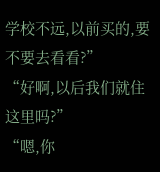学校不远,以前买的,要不要去看看?”
“好啊,以后我们就住这里吗?”
“嗯,你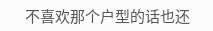不喜欢那个户型的话也还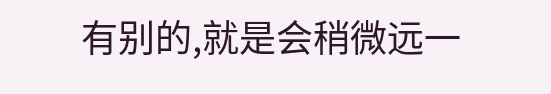有别的,就是会稍微远一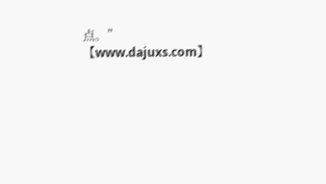点。”
【www.dajuxs.com】